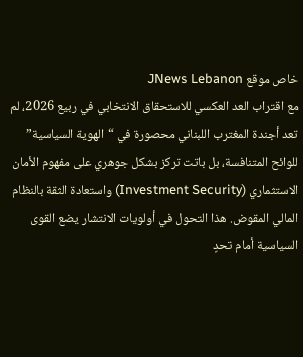خاص موقع JNews Lebanon
مع اقتراب العد العكسي للاستحقاق الانتخابي في ربيع 2026، لم تعد أجندة المغترب اللبناني محصورة في “الهوية السياسية” للوائح المتنافسة، بل باتت تركز بشكل جوهري على مفهوم الأمان الاستثماري (Investment Security) واستعادة الثقة بالنظام المالي المقوض. هذا التحول في أولويات الانتشار يضع القوى السياسية أمام تحدٍ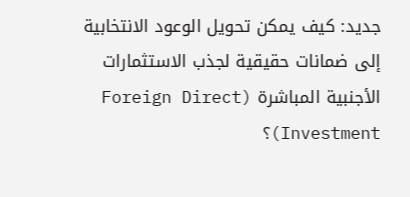جديد: كيف يمكن تحويل الوعود الانتخابية إلى ضمانات حقيقية لجذب الاستثمارات الأجنبية المباشرة (Foreign Direct Investment)؟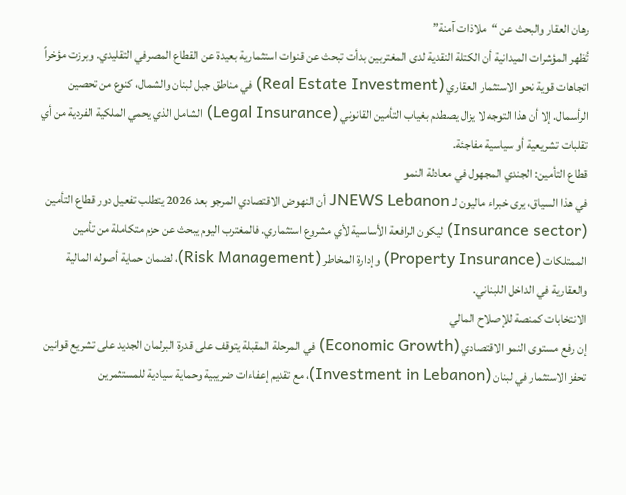رهان العقار والبحث عن “ملاذات آمنة”
تُظهر المؤشرات الميدانية أن الكتلة النقدية لدى المغتربين بدأت تبحث عن قنوات استثمارية بعيدة عن القطاع المصرفي التقليدي. وبرزت مؤخراً اتجاهات قوية نحو الاستثمار العقاري (Real Estate Investment) في مناطق جبل لبنان والشمال، كنوع من تحصين الرأسمال. إلا أن هذا التوجه لا يزال يصطدم بغياب التأمين القانوني (Legal Insurance) الشامل الذي يحمي الملكية الفردية من أي تقلبات تشريعية أو سياسية مفاجئة.
قطاع التأمين: الجندي المجهول في معادلة النمو
في هذا السياق، يرى خبراء ماليون لـ JNEWS Lebanon أن النهوض الاقتصادي المرجو بعد 2026 يتطلب تفعيل دور قطاع التأمين (Insurance sector) ليكون الرافعة الأساسية لأي مشروع استثماري. فالمغترب اليوم يبحث عن حزم متكاملة من تأمين الممتلكات (Property Insurance) وإدارة المخاطر (Risk Management)، لضمان حماية أصوله المالية والعقارية في الداخل اللبناني.
الانتخابات كمنصة للإصلاح المالي
إن رفع مستوى النمو الاقتصادي (Economic Growth) في المرحلة المقبلة يتوقف على قدرة البرلمان الجديد على تشريع قوانين تحفز الاستثمار في لبنان (Investment in Lebanon)، مع تقديم إعفاءات ضريبية وحماية سيادية للمستثمرين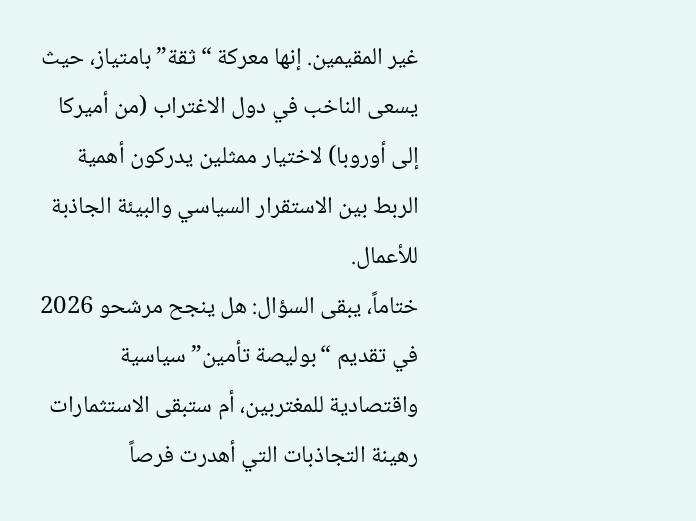غير المقيمين. إنها معركة “ثقة” بامتياز، حيث يسعى الناخب في دول الاغتراب (من أميركا إلى أوروبا) لاختيار ممثلين يدركون أهمية الربط بين الاستقرار السياسي والبيئة الجاذبة للأعمال.
ختاماً، يبقى السؤال: هل ينجح مرشحو 2026 في تقديم “بوليصة تأمين” سياسية واقتصادية للمغتربين، أم ستبقى الاستثمارات رهينة التجاذبات التي أهدرت فرصاً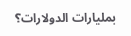بمليارات الدولارات؟